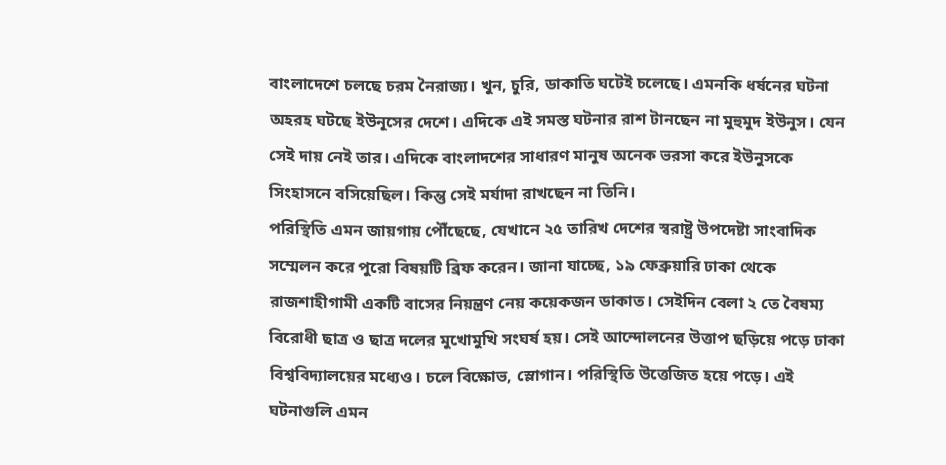বাংলাদেশে চলছে চরম নৈরাজ্য। খুন, চুরি, ডাকাতি ঘটেই চলেছে। এমনকি ধর্ষনের ঘটনা অহরহ ঘটছে ইউনূসের দেশে। এদিকে এই সমস্ত ঘটনার রাশ টানছেন না মুহুমুদ ইউনুস। যেন সেই দায় নেই তার। এদিকে বাংলাদশের সাধারণ মানুষ অনেক ভরসা করে ইউনুসকে সিংহাসনে বসিয়েছিল। কিন্তু সেই মর্যাদা রাখছেন না তিনি।
পরিস্থিতি এমন জায়গায় পৌঁছেছে, যেখানে ২৫ তারিখ দেশের স্বরাষ্ট্র উপদেষ্টা সাংবাদিক সম্মেলন করে পুরো বিষয়টি ব্রিফ করেন। জানা যাচ্ছে, ১৯ ফেব্রুয়ারি ঢাকা থেকে রাজশাহীগামী একটি বাসের নিয়ন্ত্রণ নেয় কয়েকজন ডাকাত। সেইদিন বেলা ২ তে বৈষম্য বিরোধী ছাত্র ও ছাত্র দলের মুখোমুখি সংঘর্ষ হয়। সেই আন্দোলনের উত্তাপ ছড়িয়ে পড়ে ঢাকা বিশ্ববিদ্যালয়ের মধ্যেও। চলে বিক্ষোভ, স্লোগান। পরিস্থিতি উত্তেজিত হয়ে পড়ে। এই ঘটনাগুলি এমন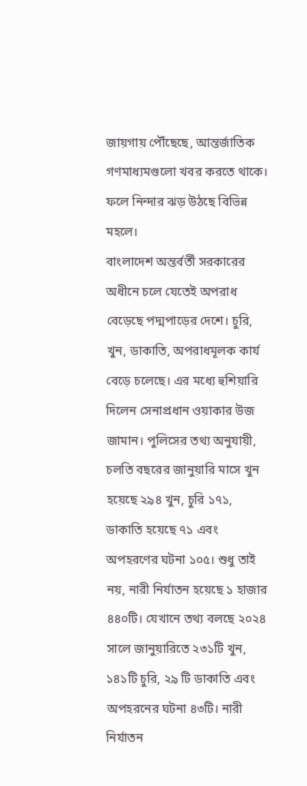জায়গায় পৌঁছেছে, আন্তর্জাতিক গণমাধ্যমগুলো খবর করতে থাকে। ফলে নিন্দার ঝড় উঠছে বিভিন্ন মহলে।
বাংলাদেশ অন্তর্বর্তী সরকারের অধীনে চলে যেতেই অপরাধ বেড়েছে পদ্মপাড়ের দেশে। চুরি, খুন, ডাকাতি, অপরাধমূলক কার্য বেড়ে চলেছে। এর মধ্যে হুশিয়ারি দিলেন সেনাপ্রধান ওয়াকার উজ জামান। পুলিসের তথ্য অনুযায়ী, চলতি বছরের জানুয়ারি মাসে খুন হয়েছে ২৯৪ খুন, চুরি ১৭১, ডাকাতি হয়েছে ৭১ এবং অপহরণের ঘটনা ১০৫। শুধু তাই নয়, নারী নির্যাতন হয়েছে ১ হাজার ৪৪০টি। যেখানে তথ্য বলছে ২০২৪ সালে জানুয়ারিতে ২৩১টি খুন, ১৪১টি চুরি, ২৯ টি ডাকাতি এবং অপহরনের ঘটনা ৪৩টি। নারী নির্যাতন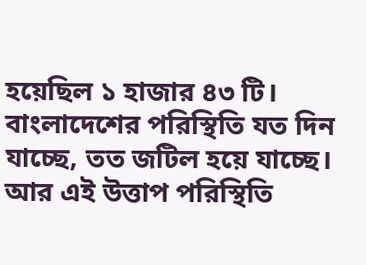হয়েছিল ১ হাজার ৪৩ টি।
বাংলাদেশের পরিস্থিতি যত দিন যাচ্ছে, তত জটিল হয়ে যাচ্ছে। আর এই উত্তাপ পরিস্থিতি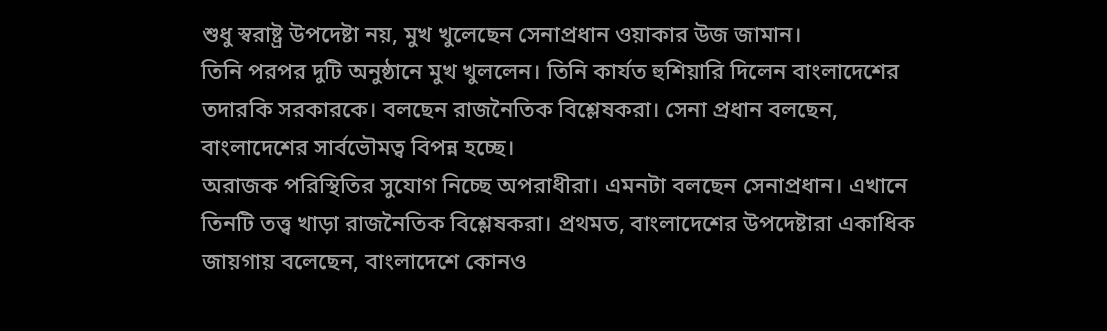শুধু স্বরাষ্ট্র উপদেষ্টা নয়, মুখ খুলেছেন সেনাপ্রধান ওয়াকার উজ জামান।
তিনি পরপর দুটি অনুষ্ঠানে মুখ খুললেন। তিনি কার্যত হুশিয়ারি দিলেন বাংলাদেশের তদারকি সরকারকে। বলছেন রাজনৈতিক বিশ্লেষকরা। সেনা প্রধান বলছেন, বাংলাদেশের সার্বভৌমত্ব বিপন্ন হচ্ছে।
অরাজক পরিস্থিতির সুযোগ নিচ্ছে অপরাধীরা। এমনটা বলছেন সেনাপ্রধান। এখানে তিনটি তত্ত্ব খাড়া রাজনৈতিক বিশ্লেষকরা। প্রথমত, বাংলাদেশের উপদেষ্টারা একাধিক জায়গায় বলেছেন, বাংলাদেশে কোনও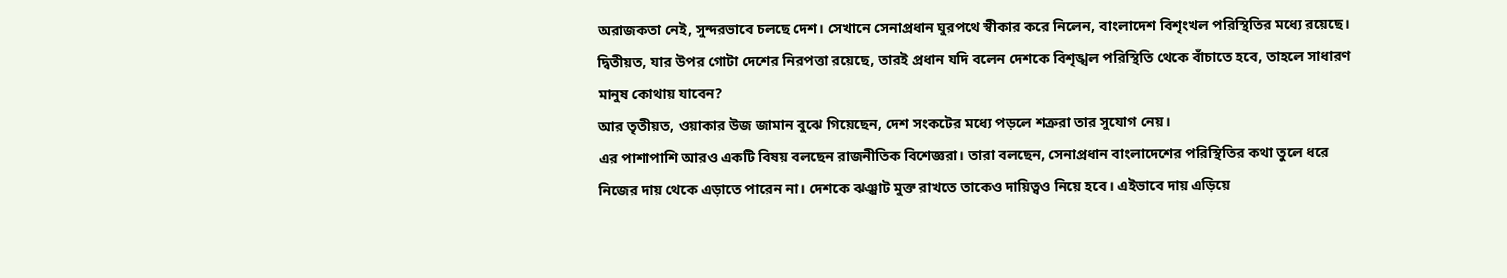অরাজকতা নেই, সুন্দরভাবে চলছে দেশ। সেখানে সেনাপ্রধান ঘুরপথে স্বীকার করে নিলেন, বাংলাদেশ বিশৃংখল পরিস্থিতির মধ্যে রয়েছে।
দ্বিতীয়ত, যার উপর গোটা দেশের নিরপত্তা রয়েছে, তারই প্রধান যদি বলেন দেশকে বিশৃঙ্খল পরিস্থিতি থেকে বাঁচাতে হবে, তাহলে সাধারণ মানুষ কোথায় যাবেন?
আর তৃতীয়ত, ওয়াকার উজ জামান বুঝে গিয়েছেন, দেশ সংকটের মধ্যে পড়লে শত্রুরা তার সুযোগ নেয়।
এর পাশাপাশি আরও একটি বিষয় বলছেন রাজনীতিক বিশেজ্ঞরা। তারা বলছেন, সেনাপ্রধান বাংলাদেশের পরিস্থিতির কথা তুলে ধরে নিজের দায় থেকে এড়াতে পারেন না। দেশকে ঝঞ্ঝাট মুক্ত রাখতে তাকেও দায়িত্বও নিয়ে হবে। এইভাবে দায় এড়িয়ে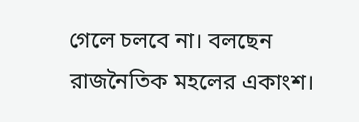গেলে চলবে না। বলছেন রাজনৈতিক মহলের একাংশ।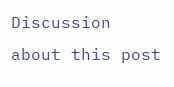Discussion about this post